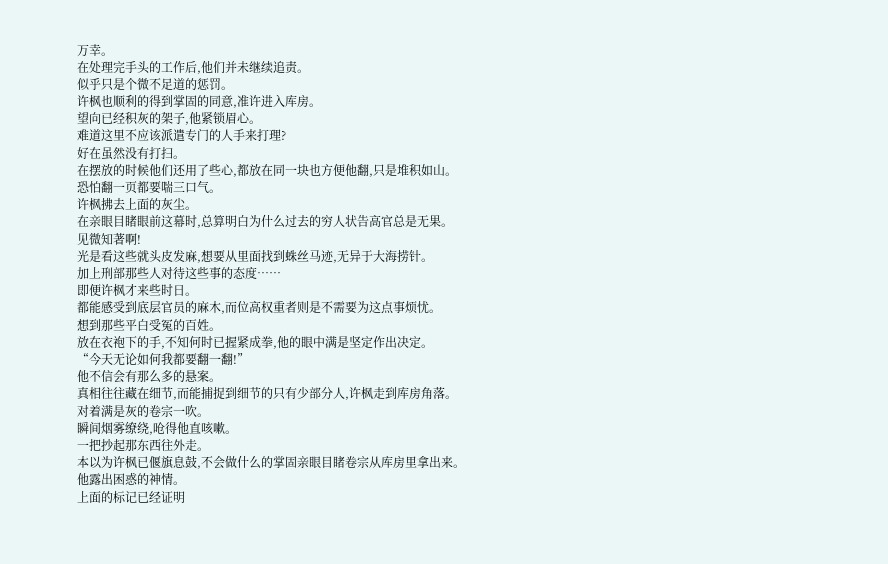万幸。
在处理完手头的工作后,他们并未继续追责。
似乎只是个微不足道的惩罚。
许枫也顺利的得到掌固的同意,准许进入库房。
望向已经积灰的架子,他紧锁眉心。
难道这里不应该派遣专门的人手来打理?
好在虽然没有打扫。
在摆放的时候他们还用了些心,都放在同一块也方便他翻,只是堆积如山。
恐怕翻一页都要喘三口气。
许枫拂去上面的灰尘。
在亲眼目睹眼前这幕时,总算明白为什么过去的穷人状告高官总是无果。
见微知著啊!
光是看这些就头皮发麻,想要从里面找到蛛丝马迹,无异于大海捞针。
加上刑部那些人对待这些事的态度……
即便许枫才来些时日。
都能感受到底层官员的麻木,而位高权重者则是不需要为这点事烦忧。
想到那些平白受冤的百姓。
放在衣袍下的手,不知何时已握紧成拳,他的眼中满是坚定作出决定。
“今天无论如何我都要翻一翻!”
他不信会有那么多的悬案。
真相往往藏在细节,而能捕捉到细节的只有少部分人,许枫走到库房角落。
对着满是灰的卷宗一吹。
瞬间烟雾缭绕,呛得他直咳嗽。
一把抄起那东西往外走。
本以为许枫已偃旗息鼓,不会做什么的掌固亲眼目睹卷宗从库房里拿出来。
他露出困惑的神情。
上面的标记已经证明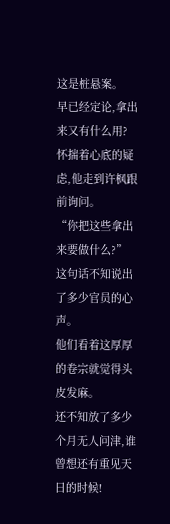这是桩悬案。
早已经定论,拿出来又有什么用?
怀揣着心底的疑虑,他走到许枫跟前询问。
“你把这些拿出来要做什么?”
这句话不知说出了多少官员的心声。
他们看着这厚厚的卷宗就觉得头皮发麻。
还不知放了多少个月无人问津,谁曾想还有重见天日的时候!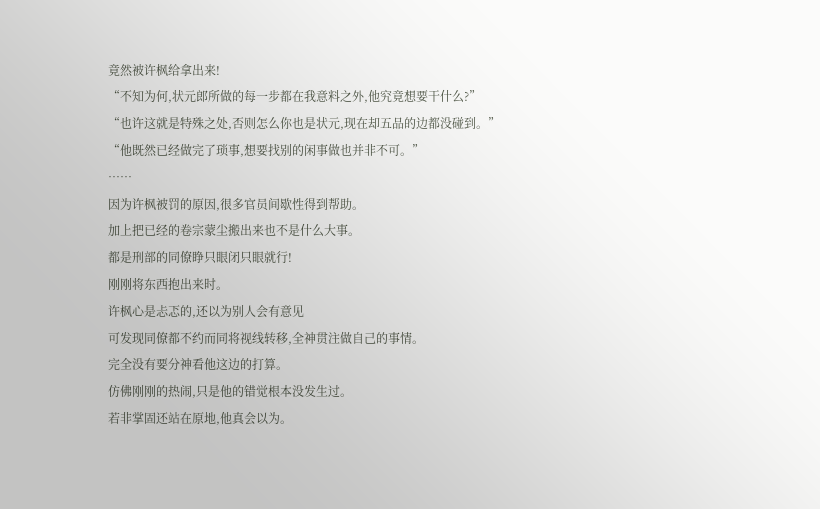竟然被许枫给拿出来!
“不知为何,状元郎所做的每一步都在我意料之外,他究竟想要干什么?”
“也许这就是特殊之处,否则怎么你也是状元,现在却五品的边都没碰到。”
“他既然已经做完了琐事,想要找别的闲事做也并非不可。”
……
因为许枫被罚的原因,很多官员间歇性得到帮助。
加上把已经的卷宗蒙尘搬出来也不是什么大事。
都是刑部的同僚睁只眼闭只眼就行!
刚刚将东西抱出来时。
许枫心是忐忑的,还以为别人会有意见
可发现同僚都不约而同将视线转移,全神贯注做自己的事情。
完全没有要分神看他这边的打算。
仿佛刚刚的热闹,只是他的错觉根本没发生过。
若非掌固还站在原地,他真会以为。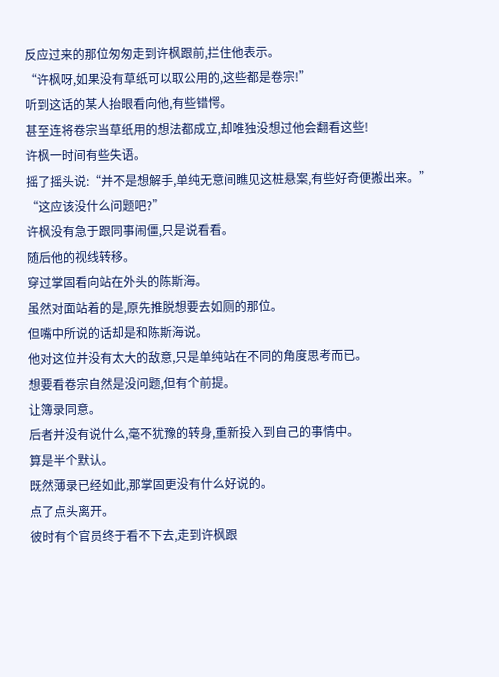反应过来的那位匆匆走到许枫跟前,拦住他表示。
“许枫呀,如果没有草纸可以取公用的,这些都是卷宗!”
听到这话的某人抬眼看向他,有些错愕。
甚至连将卷宗当草纸用的想法都成立,却唯独没想过他会翻看这些!
许枫一时间有些失语。
摇了摇头说:“并不是想解手,单纯无意间瞧见这桩悬案,有些好奇便搬出来。”
“这应该没什么问题吧?”
许枫没有急于跟同事闹僵,只是说看看。
随后他的视线转移。
穿过掌固看向站在外头的陈斯海。
虽然对面站着的是,原先推脱想要去如厕的那位。
但嘴中所说的话却是和陈斯海说。
他对这位并没有太大的敌意,只是单纯站在不同的角度思考而已。
想要看卷宗自然是没问题,但有个前提。
让簿录同意。
后者并没有说什么,毫不犹豫的转身,重新投入到自己的事情中。
算是半个默认。
既然薄录已经如此,那掌固更没有什么好说的。
点了点头离开。
彼时有个官员终于看不下去,走到许枫跟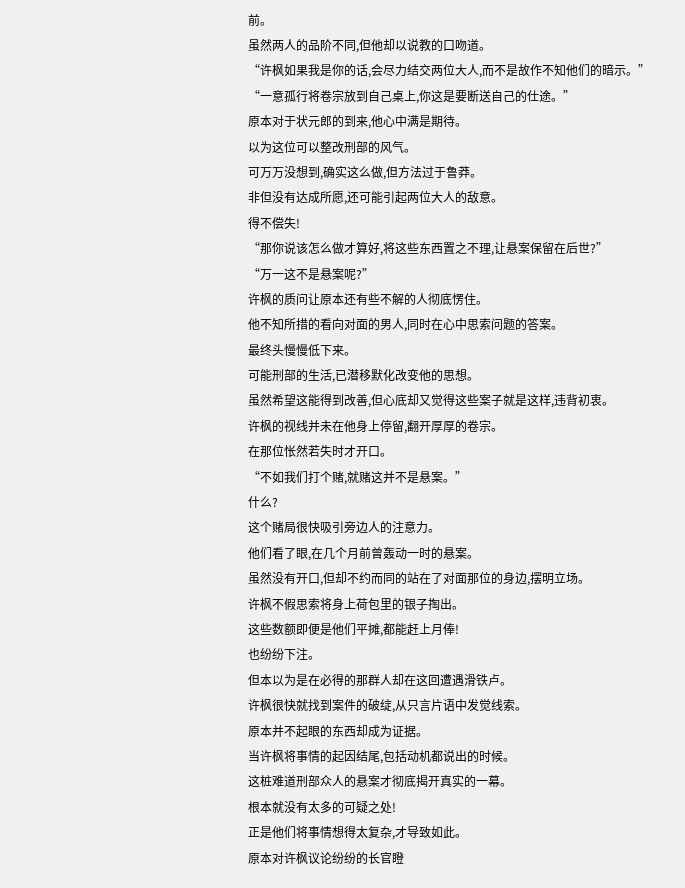前。
虽然两人的品阶不同,但他却以说教的口吻道。
“许枫如果我是你的话,会尽力结交两位大人,而不是故作不知他们的暗示。”
“一意孤行将卷宗放到自己桌上,你这是要断送自己的仕途。”
原本对于状元郎的到来,他心中满是期待。
以为这位可以整改刑部的风气。
可万万没想到,确实这么做,但方法过于鲁莽。
非但没有达成所愿,还可能引起两位大人的敌意。
得不偿失!
“那你说该怎么做才算好,将这些东西置之不理,让悬案保留在后世?”
“万一这不是悬案呢?”
许枫的质问让原本还有些不解的人彻底愣住。
他不知所措的看向对面的男人,同时在心中思索问题的答案。
最终头慢慢低下来。
可能刑部的生活,已潜移默化改变他的思想。
虽然希望这能得到改善,但心底却又觉得这些案子就是这样,违背初衷。
许枫的视线并未在他身上停留,翻开厚厚的卷宗。
在那位怅然若失时才开口。
“不如我们打个赌,就赌这并不是悬案。”
什么?
这个赌局很快吸引旁边人的注意力。
他们看了眼,在几个月前曾轰动一时的悬案。
虽然没有开口,但却不约而同的站在了对面那位的身边,摆明立场。
许枫不假思索将身上荷包里的银子掏出。
这些数额即便是他们平摊,都能赶上月俸!
也纷纷下注。
但本以为是在必得的那群人却在这回遭遇滑铁卢。
许枫很快就找到案件的破绽,从只言片语中发觉线索。
原本并不起眼的东西却成为证据。
当许枫将事情的起因结尾,包括动机都说出的时候。
这桩难道刑部众人的悬案才彻底揭开真实的一幕。
根本就没有太多的可疑之处!
正是他们将事情想得太复杂,才导致如此。
原本对许枫议论纷纷的长官瞪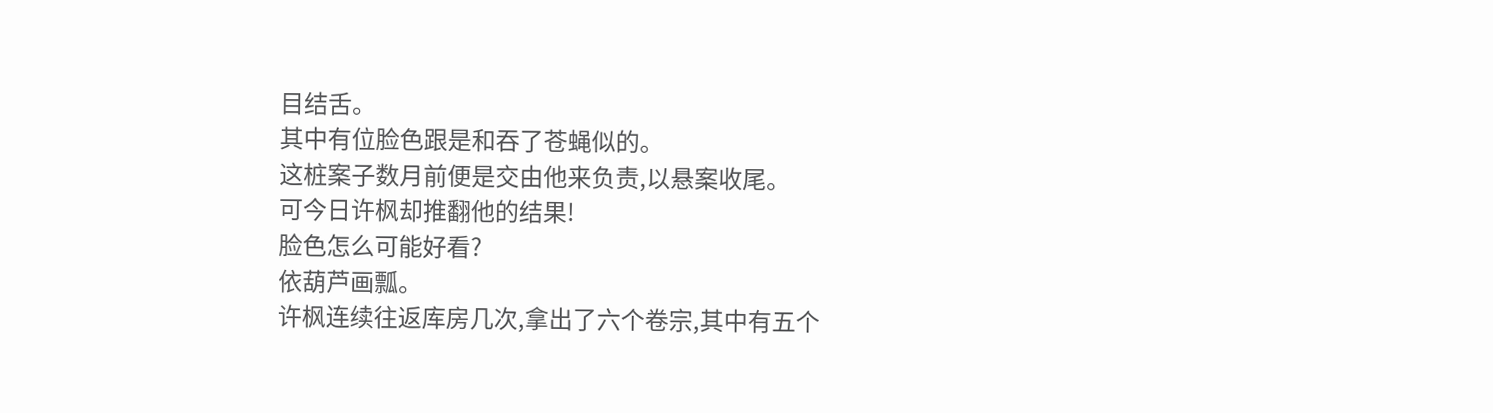目结舌。
其中有位脸色跟是和吞了苍蝇似的。
这桩案子数月前便是交由他来负责,以悬案收尾。
可今日许枫却推翻他的结果!
脸色怎么可能好看?
依葫芦画瓢。
许枫连续往返库房几次,拿出了六个卷宗,其中有五个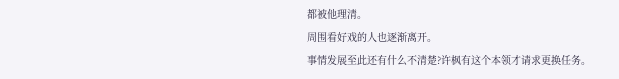都被他理清。
周围看好戏的人也逐渐离开。
事情发展至此还有什么不清楚?许枫有这个本领才请求更换任务。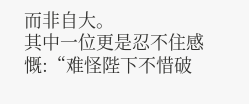而非自大。
其中一位更是忍不住感慨:“难怪陛下不惜破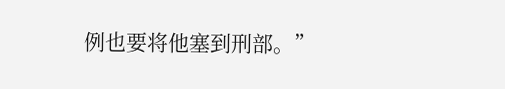例也要将他塞到刑部。”